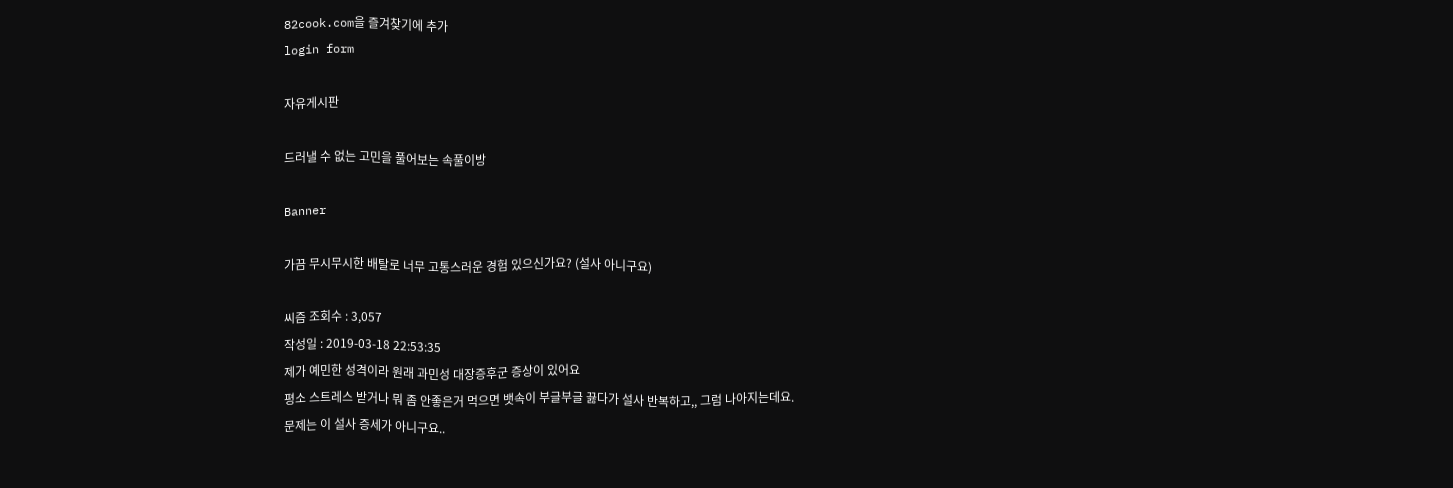82cook.com을 즐겨찾기에 추가
login form

자유게시판

드러낼 수 없는 고민을 풀어보는 속풀이방

Banner

가끔 무시무시한 배탈로 너무 고통스러운 경험 있으신가요? (설사 아니구요)

씨즘 조회수 : 3,057
작성일 : 2019-03-18 22:53:35
제가 예민한 성격이라 원래 과민성 대장증후군 증상이 있어요
평소 스트레스 받거나 뭐 좀 안좋은거 먹으면 뱃속이 부글부글 끓다가 설사 반복하고,, 그럼 나아지는데요.
문제는 이 설사 증세가 아니구요..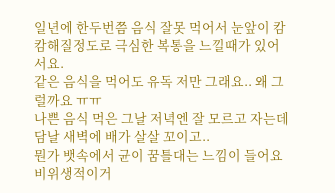일년에 한두번쯤 음식 잘못 먹어서 눈앞이 캄캄해질정도로 극심한 복통을 느낄때가 있어서요.
같은 음식을 먹어도 유독 저만 그래요.. 왜 그럴까요 ㅠㅠ
나쁜 음식 먹은 그날 저녁엔 잘 모르고 자는데 담날 새벽에 배가 살살 꼬이고..
뭔가 뱃속에서 균이 꿈틀대는 느낌이 들어요
비위생적이거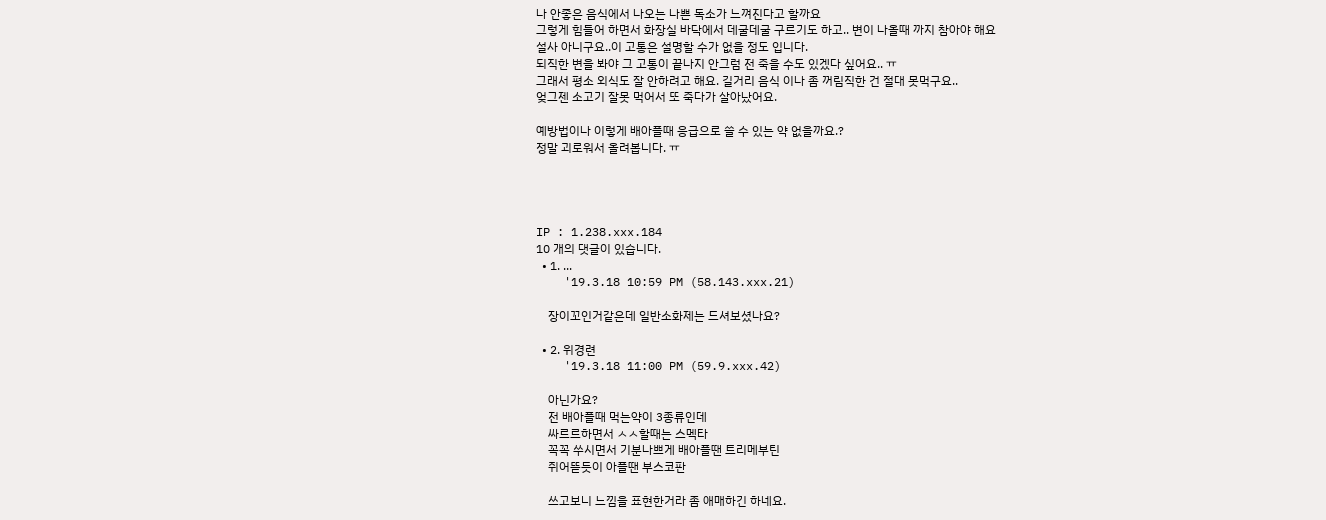나 안좋은 음식에서 나오는 나쁜 독소가 느껴진다고 할까요
그렇게 힘들어 하면서 화장실 바닥에서 데굴데굴 구르기도 하고.. 변이 나올때 까지 참아야 해요
설사 아니구요..이 고통은 설명할 수가 없을 정도 입니다.
되직한 변을 봐야 그 고통이 끝나지 안그럼 전 죽을 수도 있겠다 싶어요.. ㅠ
그래서 평소 외식도 잘 안하려고 해요. 길거리 음식 이나 좀 꺼림직한 건 절대 못먹구요..
엊그젠 소고기 잘못 먹어서 또 죽다가 살아났어요.

예방법이나 이렇게 배아플때 응급으로 쓸 수 있는 약 없을까요.?
정말 괴로워서 올려봅니다. ㅠ




IP : 1.238.xxx.184
10 개의 댓글이 있습니다.
  • 1. ...
    '19.3.18 10:59 PM (58.143.xxx.21)

    장이꼬인거같은데 일반소화제는 드셔보셨나요?

  • 2. 위경련
    '19.3.18 11:00 PM (59.9.xxx.42)

    아닌가요?
    전 배아플때 먹는약이 3종류인데
    싸르르하면서 ㅅㅅ할때는 스멕타
    꼭꼭 쑤시면서 기분나쁘게 배아플땐 트리메부틴
    쥐어뜯듯이 아플땐 부스코판

    쓰고보니 느낌을 표현한거라 좀 애매하긴 하네요.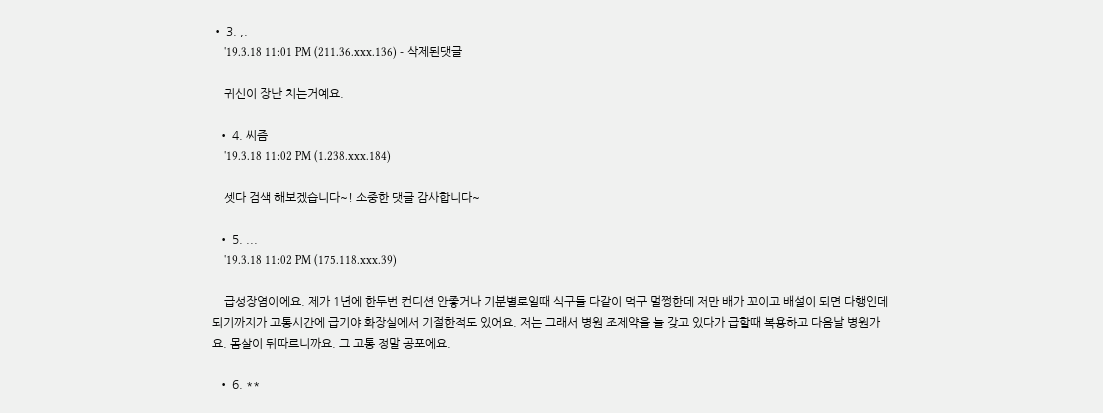• 3. ,.
    '19.3.18 11:01 PM (211.36.xxx.136) - 삭제된댓글

    귀신이 장난 치는거예요.

  • 4. 씨즘
    '19.3.18 11:02 PM (1.238.xxx.184)

    셋다 검색 해보겠습니다~! 소중한 댓글 감사합니다~

  • 5. ...
    '19.3.18 11:02 PM (175.118.xxx.39)

    급성장염이에요. 제가 1년에 한두번 컨디션 안좋거나 기분별로일때 식구들 다같이 먹구 멀쩡한데 저만 배가 꼬이고 배설이 되면 다행인데 되기까지가 고통시간에 급기야 화장실에서 기절한적도 있어요. 저는 그래서 병원 조제약을 늘 갖고 있다가 급할때 복용하고 다음날 병원가요. 몸살이 뒤따르니까요. 그 고통 정말 공포에요.

  • 6. **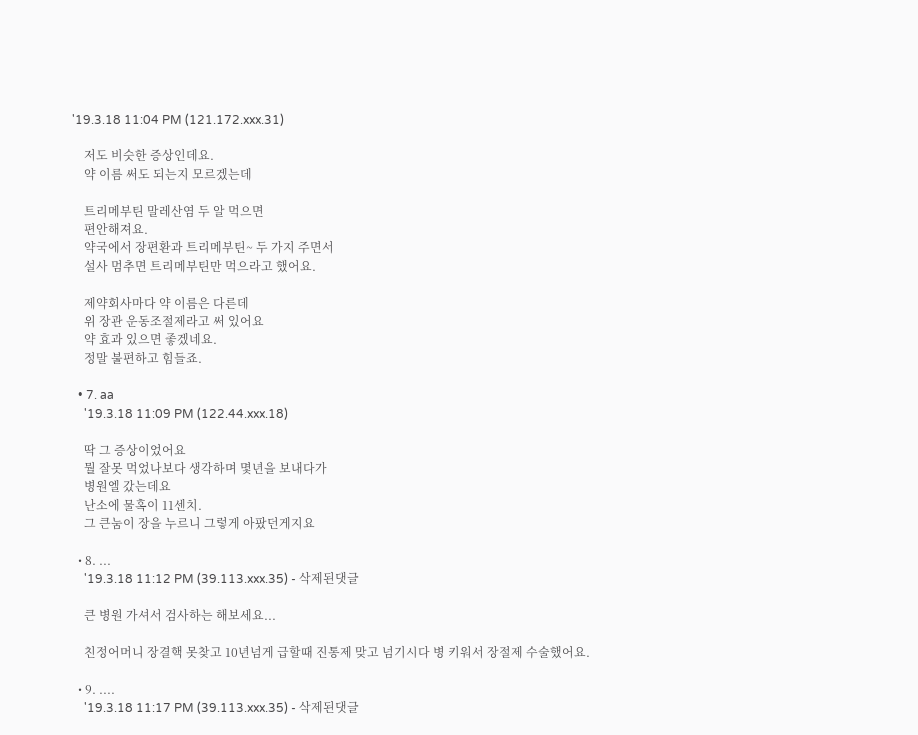'19.3.18 11:04 PM (121.172.xxx.31)

    저도 비슷한 증상인데요.
    약 이름 써도 되는지 모르겠는데

    트리메부틴 말레산염 두 알 먹으면
    편안해져요.
    약국에서 장편환과 트리메부틴~ 두 가지 주면서
    설사 멈추면 트리메부틴만 먹으라고 했어요.

    제약회사마다 약 이름은 다른데
    위 장관 운동조절제라고 써 있어요
    약 효과 있으면 좋겠네요.
    정말 불편하고 힘들죠.

  • 7. aa
    '19.3.18 11:09 PM (122.44.xxx.18)

    딱 그 증상이었어요
    뭘 잘못 먹었나보다 생각하며 몇년을 보내다가
    병원엘 갔는데요
    난소에 물혹이 11센치.
    그 큰눔이 장을 누르니 그렇게 아팠던게지요

  • 8. ...
    '19.3.18 11:12 PM (39.113.xxx.35) - 삭제된댓글

    큰 병원 가셔서 검사하는 해보세요...

    친정어머니 장결핵 못찾고 10년넘게 급할때 진통제 맞고 넘기시다 병 키워서 장절제 수술했어요.

  • 9. ....
    '19.3.18 11:17 PM (39.113.xxx.35) - 삭제된댓글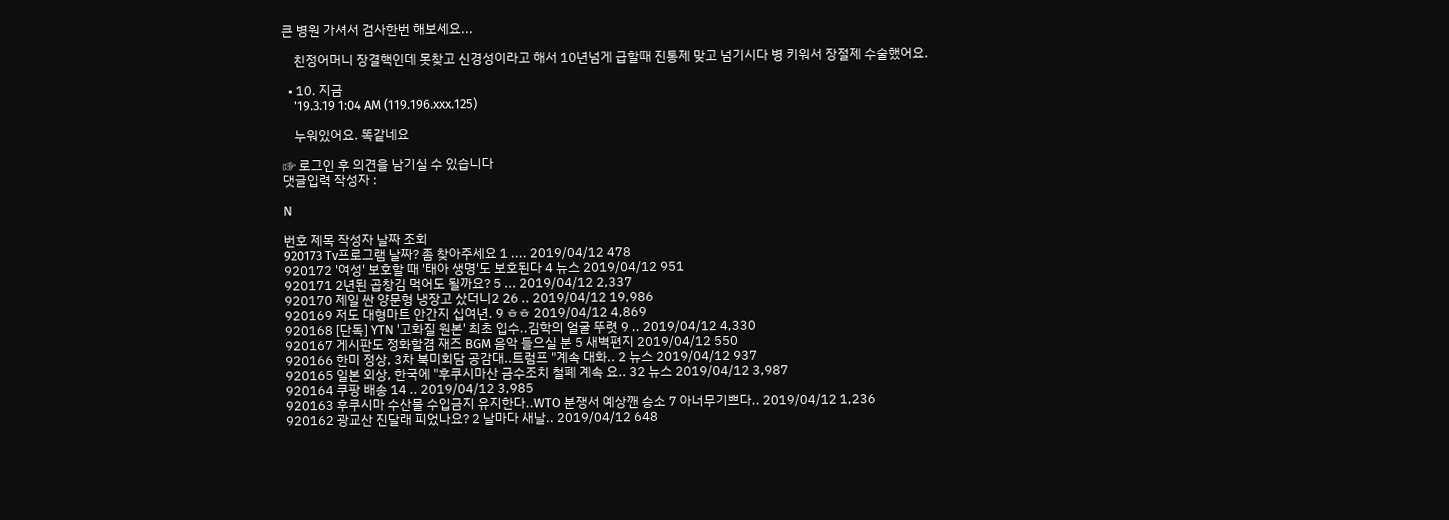큰 병원 가셔서 검사한번 해보세요...

    친정어머니 장결핵인데 못찾고 신경성이라고 해서 10년넘게 급할때 진통제 맞고 넘기시다 병 키워서 장절제 수술했어요.

  • 10. 지금
    '19.3.19 1:04 AM (119.196.xxx.125)

    누워있어요. 똑같네요

☞ 로그인 후 의견을 남기실 수 있습니다
댓글입력 작성자 :

N

번호 제목 작성자 날짜 조회
920173 Tv프로그램 날짜? 좀 찾아주세요 1 .... 2019/04/12 478
920172 '여성' 보호할 때 '태아 생명'도 보호된다 4 뉴스 2019/04/12 951
920171 2년된 곱창김 먹어도 될까요? 5 ... 2019/04/12 2,337
920170 제일 싼 양문형 냉장고 샀더니2 26 .. 2019/04/12 19,986
920169 저도 대형마트 안간지 십여년. 9 ㅎㅎ 2019/04/12 4,869
920168 [단독] YTN '고화질 원본' 최초 입수..김학의 얼굴 뚜렷 9 .. 2019/04/12 4,330
920167 게시판도 정화할겸 재즈 BGM 음악 들으실 분 5 새벽편지 2019/04/12 550
920166 한미 정상, 3차 북미회담 공감대..트럼프 "계속 대화.. 2 뉴스 2019/04/12 937
920165 일본 외상, 한국에 "후쿠시마산 금수조치 철폐 계속 요.. 32 뉴스 2019/04/12 3,987
920164 쿠팡 배송 14 .. 2019/04/12 3,985
920163 후쿠시마 수산물 수입금지 유지한다..WTO 분쟁서 예상깬 승소 7 아너무기쁘다.. 2019/04/12 1,236
920162 광교산 진달래 피었나요? 2 날마다 새날.. 2019/04/12 648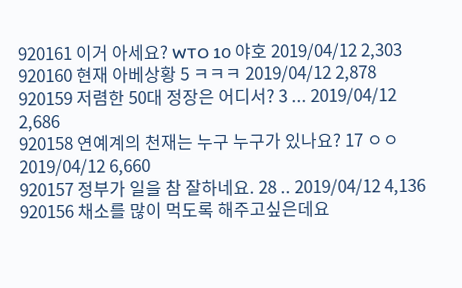920161 이거 아세요? WTO 10 야호 2019/04/12 2,303
920160 현재 아베상황 5 ㅋㅋㅋ 2019/04/12 2,878
920159 저렴한 50대 정장은 어디서? 3 ... 2019/04/12 2,686
920158 연예계의 천재는 누구 누구가 있나요? 17 ㅇㅇ 2019/04/12 6,660
920157 정부가 일을 참 잘하네요. 28 .. 2019/04/12 4,136
920156 채소를 많이 먹도록 해주고싶은데요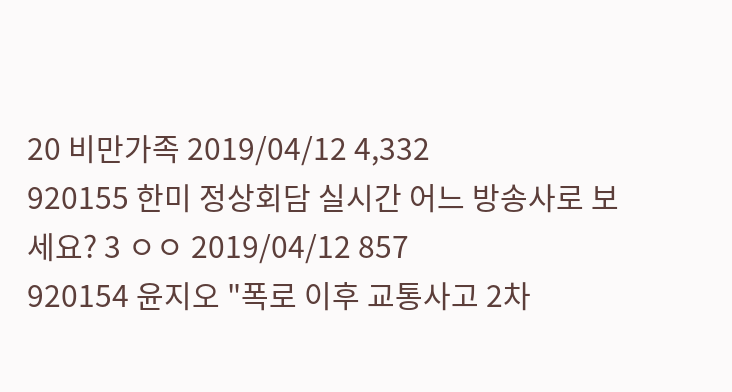20 비만가족 2019/04/12 4,332
920155 한미 정상회담 실시간 어느 방송사로 보세요? 3 ㅇㅇ 2019/04/12 857
920154 윤지오 "폭로 이후 교통사고 2차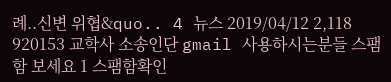례..신변 위협&quo.. 4 뉴스 2019/04/12 2,118
920153 교학사 소송인단 gmail 사용하시는분들 스팸함 보세요 1 스팸함확인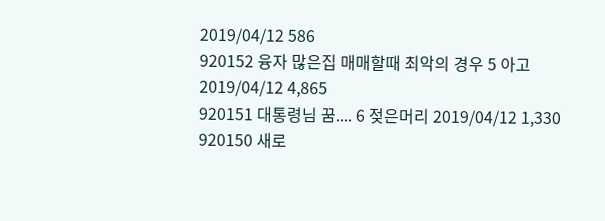2019/04/12 586
920152 융자 많은집 매매할때 최악의 경우 5 아고 2019/04/12 4,865
920151 대통령님 꿈.... 6 젖은머리 2019/04/12 1,330
920150 새로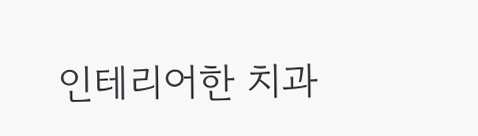인테리어한 치과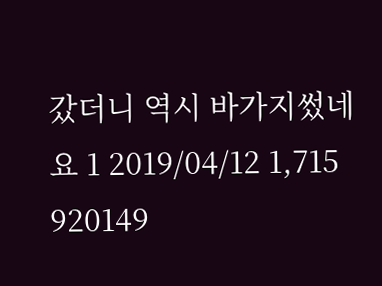갔더니 역시 바가지썼네요 1 2019/04/12 1,715
920149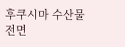후쿠시마 수산물 전면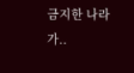금지한 나라가..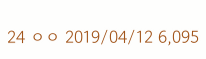24 ㅇㅇ 2019/04/12 6,095